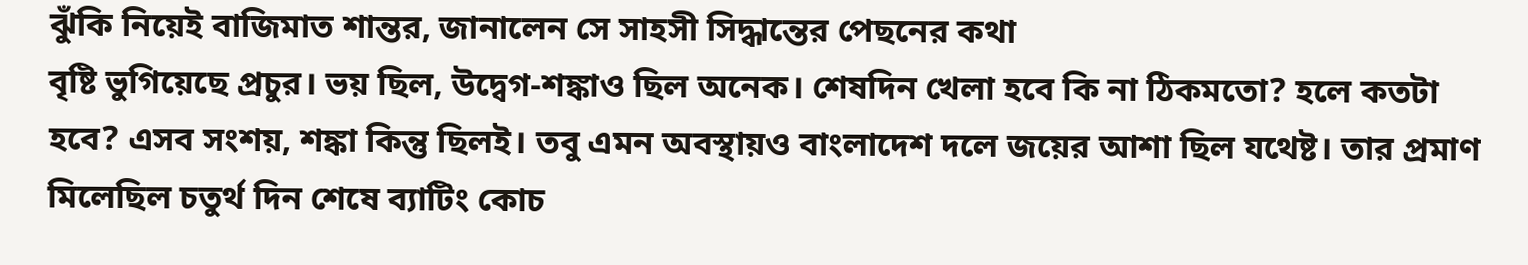ঝুঁকি নিয়েই বাজিমাত শান্তর, জানালেন সে সাহসী সিদ্ধান্তের পেছনের কথা
বৃষ্টি ভুগিয়েছে প্রচুর। ভয় ছিল, উদ্বেগ-শঙ্কাও ছিল অনেক। শেষদিন খেলা হবে কি না ঠিকমতো? হলে কতটা হবে? এসব সংশয়, শঙ্কা কিন্তু ছিলই। তবু এমন অবস্থায়ও বাংলাদেশ দলে জয়ের আশা ছিল যথেষ্ট। তার প্রমাণ মিলেছিল চতুর্থ দিন শেষে ব্যাটিং কোচ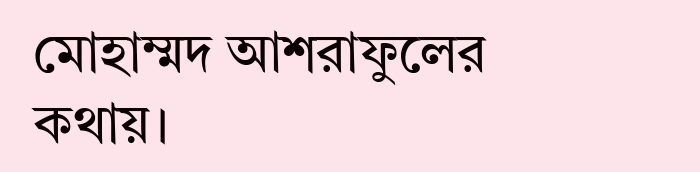মোহাম্মদ আশরাফুলের কথায়।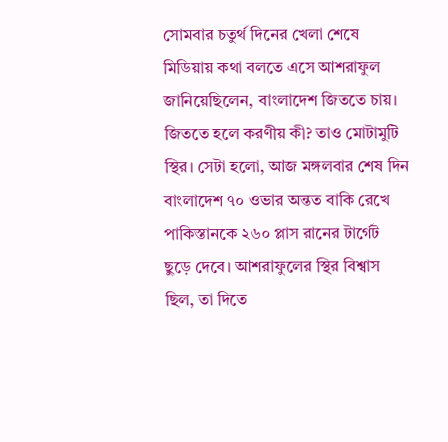সোমবার চতুর্থ দিনের খেলা শেষে মিডিয়ায় কথা বলতে এসে আশরাফুল জানিয়েছিলেন, বাংলাদেশ জিততে চায়। জিততে হলে করণীয় কী? তাও মোটামুটি স্থির। সেটা হলো, আজ মঙ্গলবার শেষ দিন বাংলাদেশ ৭০ ওভার অন্তত বাকি রেখে পাকিস্তানকে ২৬০ প্লাস রানের টার্গেট ছুড়ে দেবে। আশরাফুলের স্থির বিশ্বাস ছিল, তা দিতে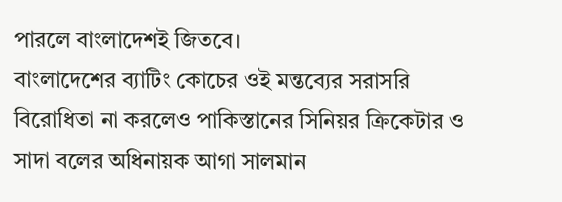পারলে বাংলাদেশই জিতবে।
বাংলাদেশের ব্যাটিং কোচের ওই মন্তব্যের সরাসরি বিরোধিতা না করলেও পাকিস্তানের সিনিয়র ক্রিকেটার ও সাদা বলের অধিনায়ক আগা সালমান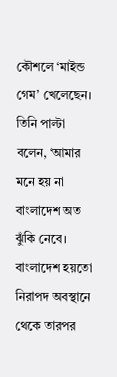কৌশলে ‘মাইন্ড গেম’ খেলেছেন। তিনি পাল্টা বলেন, ‘আমার মনে হয় না বাংলাদেশ অত ঝুঁকি নেবে। বাংলাদেশ হয়তো নিরাপদ অবস্থানে থেকে তারপর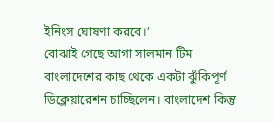ইনিংস ঘোষণা করবে।’
বোঝাই গেছে আগা সালমান টিম বাংলাদেশের কাছ থেকে একটা ঝুঁকিপূর্ণ ডিক্লেয়ারেশন চাচ্ছিলেন। বাংলাদেশ কিন্তু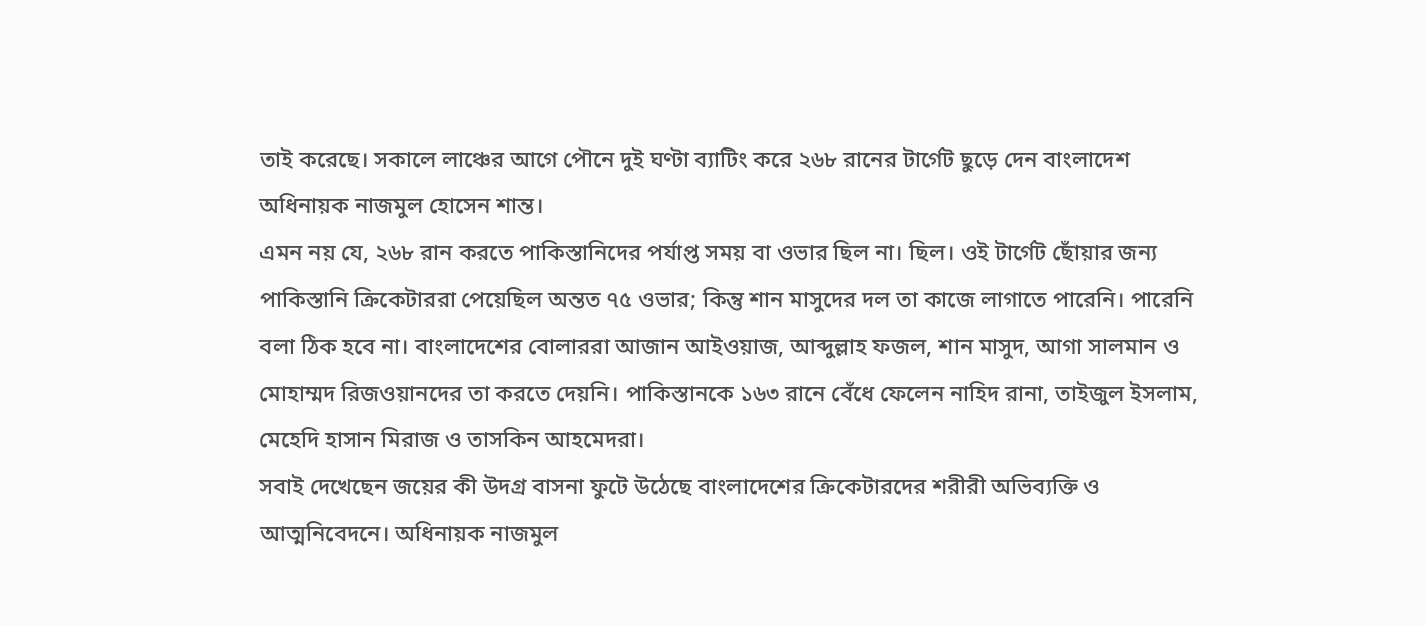তাই করেছে। সকালে লাঞ্চের আগে পৌনে দুই ঘণ্টা ব্যাটিং করে ২৬৮ রানের টার্গেট ছুড়ে দেন বাংলাদেশ অধিনায়ক নাজমুল হোসেন শান্ত।
এমন নয় যে, ২৬৮ রান করতে পাকিস্তানিদের পর্যাপ্ত সময় বা ওভার ছিল না। ছিল। ওই টার্গেট ছোঁয়ার জন্য পাকিস্তানি ক্রিকেটাররা পেয়েছিল অন্তত ৭৫ ওভার; কিন্তু শান মাসুদের দল তা কাজে লাগাতে পারেনি। পারেনি বলা ঠিক হবে না। বাংলাদেশের বোলাররা আজান আইওয়াজ, আব্দুল্লাহ ফজল, শান মাসুদ, আগা সালমান ও মোহাম্মদ রিজওয়ানদের তা করতে দেয়নি। পাকিস্তানকে ১৬৩ রানে বেঁধে ফেলেন নাহিদ রানা, তাইজুল ইসলাম, মেহেদি হাসান মিরাজ ও তাসকিন আহমেদরা।
সবাই দেখেছেন জয়ের কী উদগ্র বাসনা ফুটে উঠেছে বাংলাদেশের ক্রিকেটারদের শরীরী অভিব্যক্তি ও আত্মনিবেদনে। অধিনায়ক নাজমুল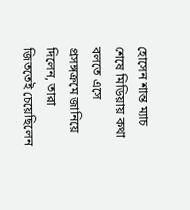হোসেন শান্ত ম্যাচ শেষে মিডিয়ায় কথা বলতে এসে প্রসঙ্গক্রমে জানিয়ে দিলেন, তারা জিততেই চেয়েছিলেন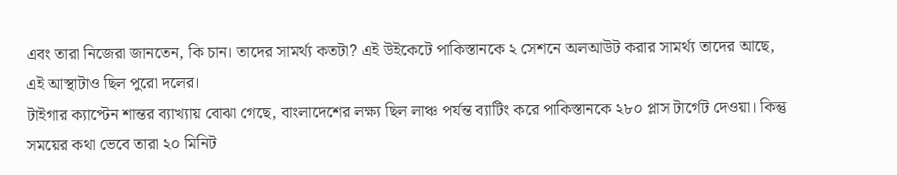এবং তারা নিজেরা জানতেন, কি চান। তাদের সামর্থ্য কতটা? এই উইকেটে পাকিস্তানকে ২ সেশনে অলআউট করার সামর্থ্য তাদের আছে, এই আস্থাটাও ছিল পুরো দলের।
টাইগার ক্যাপ্টেন শান্তর ব্যাখ্যায় বোঝা গেছে, বাংলাদেশের লক্ষ্য ছিল লাঞ্চ পর্যন্ত ব্যাটিং করে পাকিস্তানকে ২৮০ প্লাস টার্গেট দেওয়া। কিন্তু সময়ের কথা ভেবে তারা ২০ মিনিট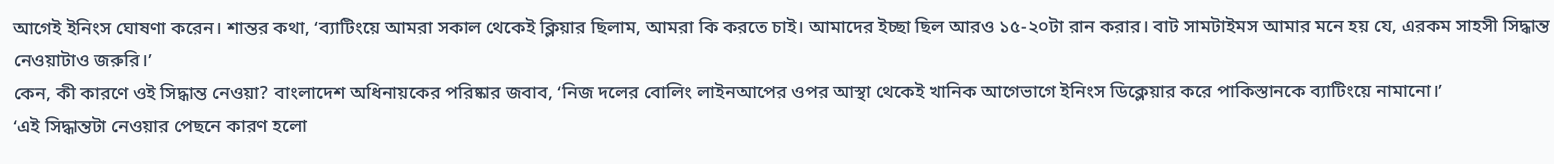আগেই ইনিংস ঘোষণা করেন। শান্তর কথা, ‘ব্যাটিংয়ে আমরা সকাল থেকেই ক্লিয়ার ছিলাম, আমরা কি করতে চাই। আমাদের ইচ্ছা ছিল আরও ১৫-২০টা রান করার। বাট সামটাইমস আমার মনে হয় যে, এরকম সাহসী সিদ্ধান্ত নেওয়াটাও জরুরি।’
কেন, কী কারণে ওই সিদ্ধান্ত নেওয়া? বাংলাদেশ অধিনায়কের পরিষ্কার জবাব, ‘নিজ দলের বোলিং লাইনআপের ওপর আস্থা থেকেই খানিক আগেভাগে ইনিংস ডিক্লেয়ার করে পাকিস্তানকে ব্যাটিংয়ে নামানো।’
‘এই সিদ্ধান্তটা নেওয়ার পেছনে কারণ হলো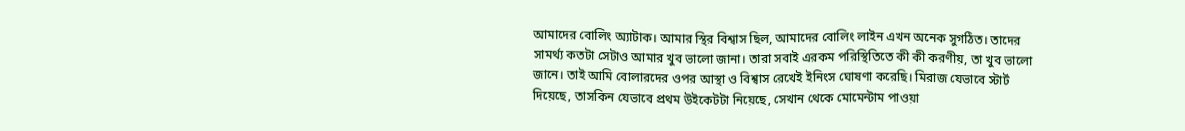আমাদের বোলিং অ্যাটাক। আমার স্থির বিশ্বাস ছিল, আমাদের বোলিং লাইন এখন অনেক সুগঠিত। তাদের সামর্থ্য কতটা সেটাও আমার খুব ভালো জানা। তারা সবাই এরকম পরিস্থিতিতে কী কী করণীয়, তা খুব ভালো জানে। তাই আমি বোলারদের ওপর আস্থা ও বিশ্বাস রেখেই ইনিংস ঘোষণা করেছি। মিরাজ যেভাবে স্টার্ট দিয়েছে, তাসকিন যেভাবে প্রথম উইকেটটা নিয়েছে, সেখান থেকে মোমেন্টাম পাওয়া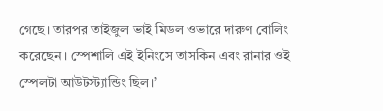গেছে। তারপর তাইজুল ভাই মিডল ওভারে দারুণ বোলিং করেছেন। স্পেশালি এই ইনিংসে তাসকিন এবং রানার ওই স্পেলটা আউটস্ট্যান্ডিং ছিল।’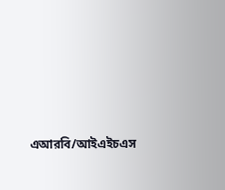এআরবি/আইএইচএস